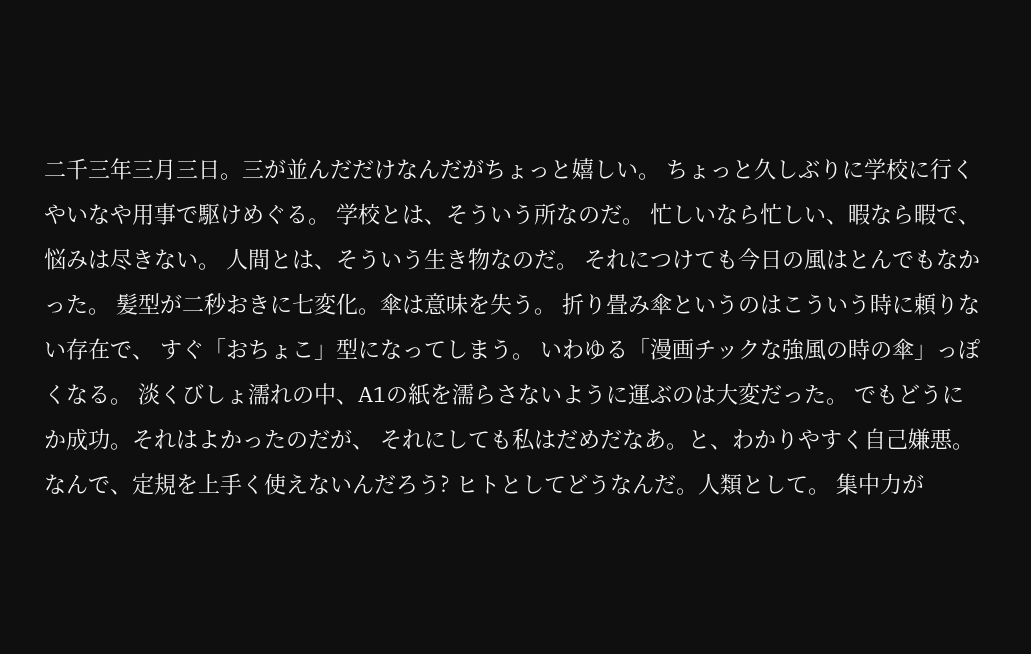二千三年三月三日。三が並んだだけなんだがちょっと嬉しい。 ちょっと久しぶりに学校に行くやいなや用事で駆けめぐる。 学校とは、そういう所なのだ。 忙しいなら忙しい、暇なら暇で、悩みは尽きない。 人間とは、そういう生き物なのだ。 それにつけても今日の風はとんでもなかった。 髪型が二秒おきに七変化。傘は意味を失う。 折り畳み傘というのはこういう時に頼りない存在で、 すぐ「おちょこ」型になってしまう。 いわゆる「漫画チックな強風の時の傘」っぽくなる。 淡くびしょ濡れの中、A1の紙を濡らさないように運ぶのは大変だった。 でもどうにか成功。それはよかったのだが、 それにしても私はだめだなあ。と、わかりやすく自己嫌悪。 なんで、定規を上手く使えないんだろう? ヒトとしてどうなんだ。人類として。 集中力が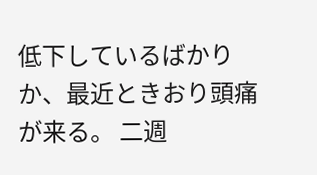低下しているばかりか、最近ときおり頭痛が来る。 二週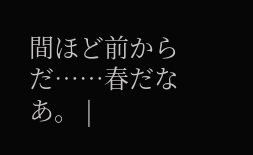間ほど前からだ……春だなあ。 |